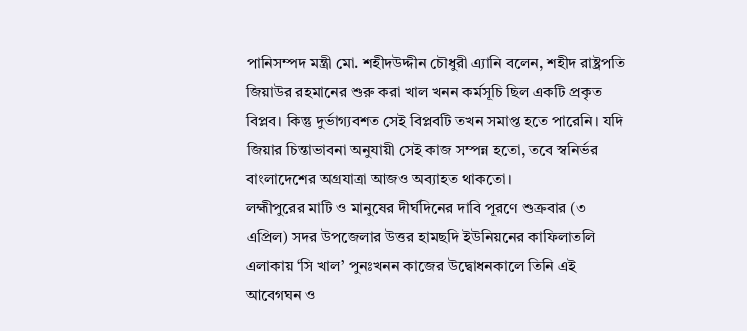পানিসম্পদ মন্ত্রী মো. শহীদউদ্দীন চৌধুরী এ্যানি বলেন, শহীদ রাষ্ট্রপতি জিয়াউর রহমানের শুরু করা খাল খনন কর্মসূচি ছিল একটি প্রকৃত বিপ্লব। কিন্তু দুর্ভাগ্যবশত সেই বিপ্লবটি তখন সমাপ্ত হতে পারেনি। যদি জিয়ার চিন্তাভাবনা অনুযায়ী সেই কাজ সম্পন্ন হতো, তবে স্বনির্ভর বাংলাদেশের অগ্রযাত্রা আজও অব্যাহত থাকতো।
লহ্মীপুরের মাটি ও মানুষের দীর্ঘদিনের দাবি পূরণে শুক্রবার (৩ এপ্রিল) সদর উপজেলার উত্তর হামছদি ইউনিয়নের কাফিলাতলি এলাকায় ‘সি খাল’ পুনঃখনন কাজের উদ্বোধনকালে তিনি এই আবেগঘন ও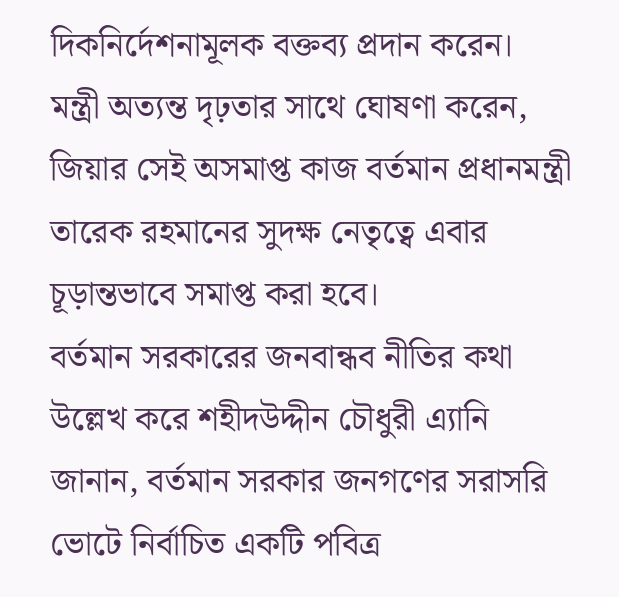দিকনির্দেশনামূলক বক্তব্য প্রদান করেন।
মন্ত্রী অত্যন্ত দৃঢ়তার সাথে ঘোষণা করেন, জিয়ার সেই অসমাপ্ত কাজ বর্তমান প্রধানমন্ত্রী তারেক রহমানের সুদক্ষ নেতৃত্বে এবার চূড়ান্তভাবে সমাপ্ত করা হবে।
বর্তমান সরকারের জনবান্ধব নীতির কথা উল্লেখ করে শহীদউদ্দীন চৌধুরী এ্যানি জানান, বর্তমান সরকার জনগণের সরাসরি ভোটে নির্বাচিত একটি পবিত্র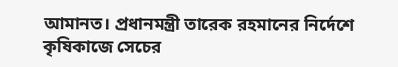আমানত। প্রধানমন্ত্রী তারেক রহমানের নির্দেশে কৃষিকাজে সেচের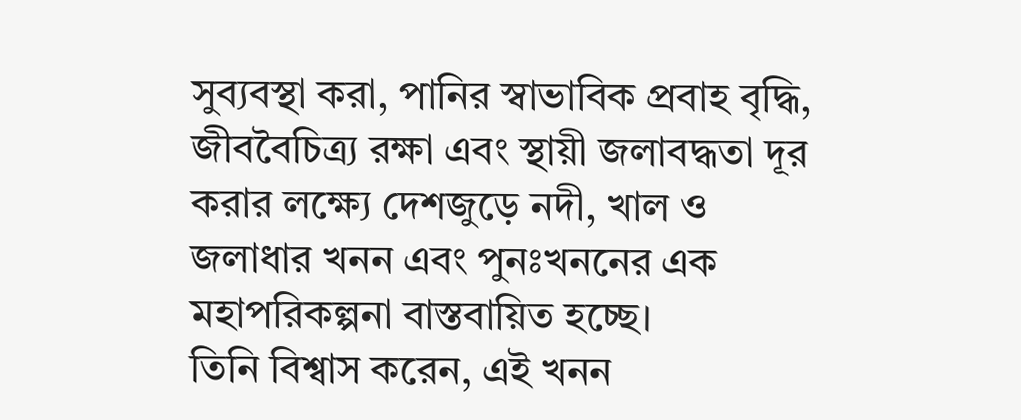সুব্যবস্থা করা, পানির স্বাভাবিক প্রবাহ বৃদ্ধি, জীববৈচিত্র্য রক্ষা এবং স্থায়ী জলাবদ্ধতা দূর করার লক্ষ্যে দেশজুড়ে নদী, খাল ও জলাধার খনন এবং পুনঃখননের এক মহাপরিকল্পনা বাস্তবায়িত হচ্ছে।
তিনি বিশ্বাস করেন, এই খনন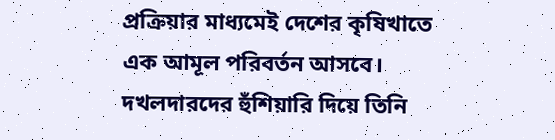প্রক্রিয়ার মাধ্যমেই দেশের কৃষিখাতে এক আমূল পরিবর্তন আসবে।
দখলদারদের হুঁশিয়ারি দিয়ে তিনি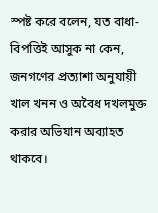স্পষ্ট করে বলেন, যত বাধা-বিপত্তিই আসুক না কেন, জনগণের প্রত্যাশা অনুযায়ী খাল খনন ও অবৈধ দখলমুক্ত করার অভিযান অব্যাহত থাকবে।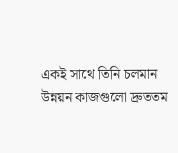একই সাথে তিনি চলমান উন্নয়ন কাজগুলো দ্রুততম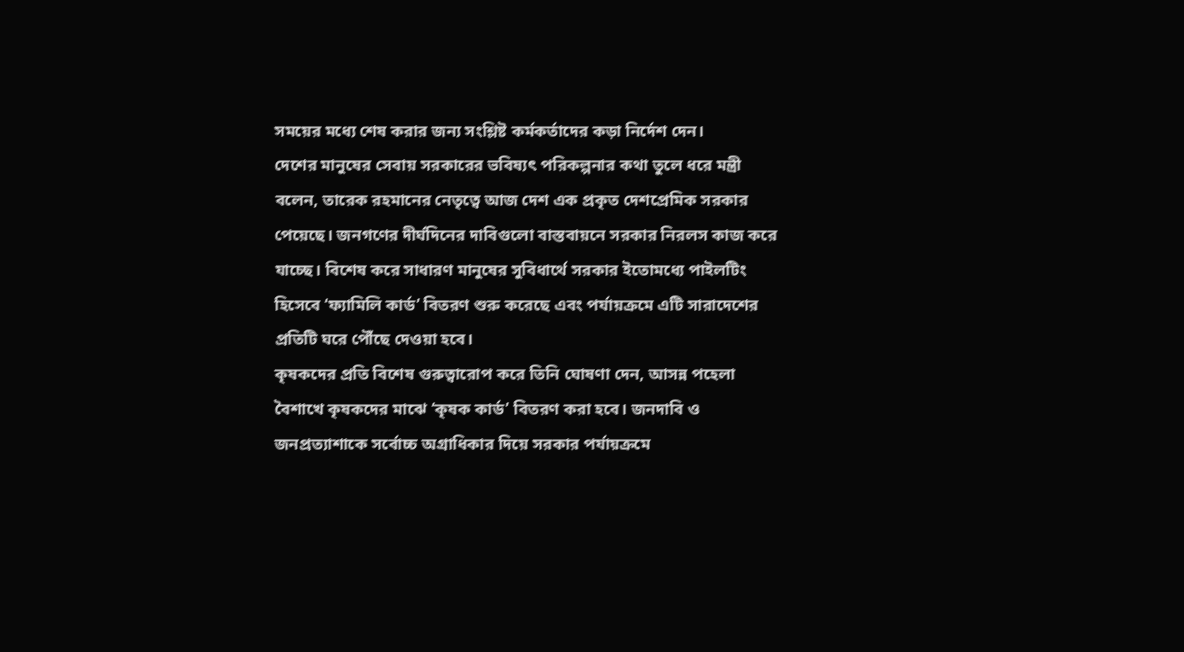সময়ের মধ্যে শেষ করার জন্য সংশ্লিষ্ট কর্মকর্তাদের কড়া নির্দেশ দেন।
দেশের মানুষের সেবায় সরকারের ভবিষ্যৎ পরিকল্পনার কথা তুলে ধরে মন্ত্রী বলেন, তারেক রহমানের নেতৃত্বে আজ দেশ এক প্রকৃত দেশপ্রেমিক সরকার পেয়েছে। জনগণের দীর্ঘদিনের দাবিগুলো বাস্তবায়নে সরকার নিরলস কাজ করে যাচ্ছে। বিশেষ করে সাধারণ মানুষের সুবিধার্থে সরকার ইতোমধ্যে পাইলটিং হিসেবে ‘ফ্যামিলি কার্ড’ বিতরণ শুরু করেছে এবং পর্যায়ক্রমে এটি সারাদেশের প্রতিটি ঘরে পৌঁছে দেওয়া হবে।
কৃষকদের প্রতি বিশেষ গুরুত্বারোপ করে তিনি ঘোষণা দেন, আসন্ন পহেলা বৈশাখে কৃষকদের মাঝে ‘কৃষক কার্ড’ বিতরণ করা হবে। জনদাবি ও জনপ্রত্যাশাকে সর্বোচ্চ অগ্রাধিকার দিয়ে সরকার পর্যায়ক্রমে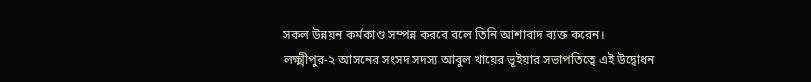সকল উন্নয়ন কর্মকাণ্ড সম্পন্ন করবে বলে তিনি আশাবাদ ব্যক্ত করেন।
লক্ষ্মীপুর-২ আসনের সংসদ সদস্য আবুল খায়ের ভূইয়ার সভাপতিত্বে এই উদ্বোধন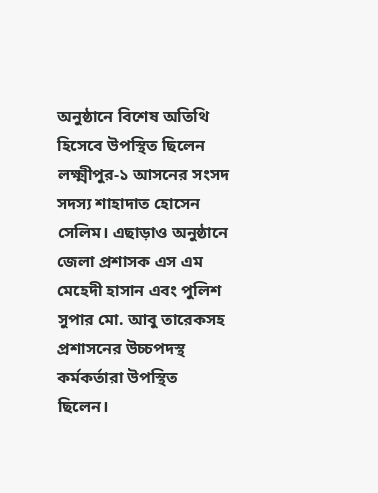অনুষ্ঠানে বিশেষ অতিথি হিসেবে উপস্থিত ছিলেন লক্ষ্মীপুর-১ আসনের সংসদ সদস্য শাহাদাত হোসেন সেলিম। এছাড়াও অনুষ্ঠানে জেলা প্রশাসক এস এম মেহেদী হাসান এবং পুলিশ সুপার মো. আবু তারেকসহ প্রশাসনের উচ্চপদস্থ কর্মকর্তারা উপস্থিত ছিলেন।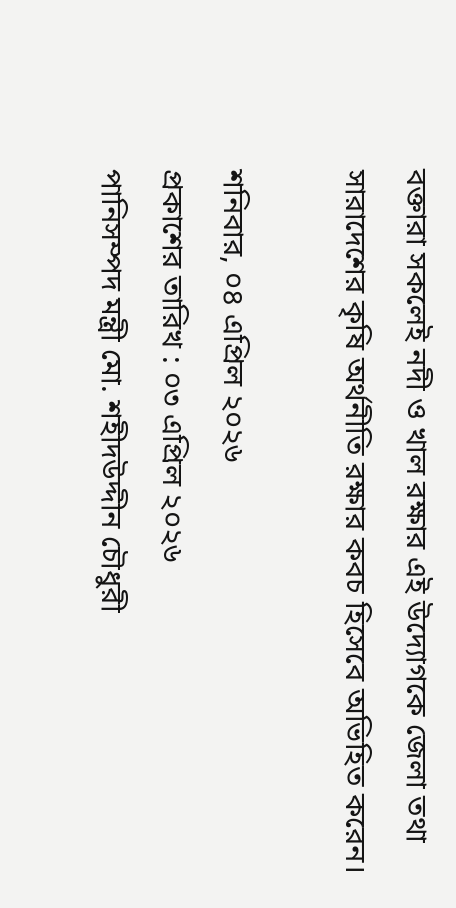বক্তারা সকলেই নদী ও খাল রক্ষার এই উদ্যোগকে জেলা তথা সারাদেশের কৃষি অর্থনীতি রক্ষার কবচ হিসেবে অভিহিত করেন।

শনিবার, ০৪ এপ্রিল ২০২৬
প্রকাশের তারিখ : ০৩ এপ্রিল ২০২৬
পানিসম্পদ মন্ত্রী মো. শহীদউদ্দীন চৌধুরী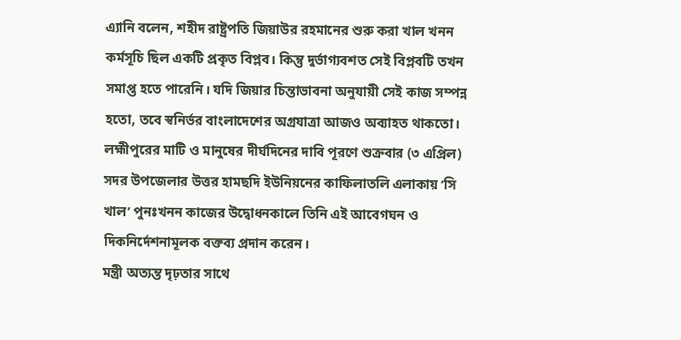এ্যানি বলেন, শহীদ রাষ্ট্রপতি জিয়াউর রহমানের শুরু করা খাল খনন কর্মসূচি ছিল একটি প্রকৃত বিপ্লব। কিন্তু দুর্ভাগ্যবশত সেই বিপ্লবটি তখন সমাপ্ত হতে পারেনি। যদি জিয়ার চিন্তাভাবনা অনুযায়ী সেই কাজ সম্পন্ন হতো, তবে স্বনির্ভর বাংলাদেশের অগ্রযাত্রা আজও অব্যাহত থাকতো।
লহ্মীপুরের মাটি ও মানুষের দীর্ঘদিনের দাবি পূরণে শুক্রবার (৩ এপ্রিল) সদর উপজেলার উত্তর হামছদি ইউনিয়নের কাফিলাতলি এলাকায় ‘সি খাল’ পুনঃখনন কাজের উদ্বোধনকালে তিনি এই আবেগঘন ও দিকনির্দেশনামূলক বক্তব্য প্রদান করেন।
মন্ত্রী অত্যন্ত দৃঢ়তার সাথে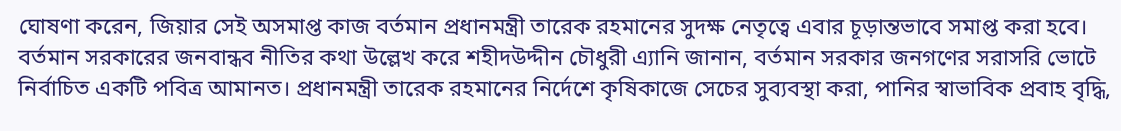ঘোষণা করেন, জিয়ার সেই অসমাপ্ত কাজ বর্তমান প্রধানমন্ত্রী তারেক রহমানের সুদক্ষ নেতৃত্বে এবার চূড়ান্তভাবে সমাপ্ত করা হবে।
বর্তমান সরকারের জনবান্ধব নীতির কথা উল্লেখ করে শহীদউদ্দীন চৌধুরী এ্যানি জানান, বর্তমান সরকার জনগণের সরাসরি ভোটে নির্বাচিত একটি পবিত্র আমানত। প্রধানমন্ত্রী তারেক রহমানের নির্দেশে কৃষিকাজে সেচের সুব্যবস্থা করা, পানির স্বাভাবিক প্রবাহ বৃদ্ধি,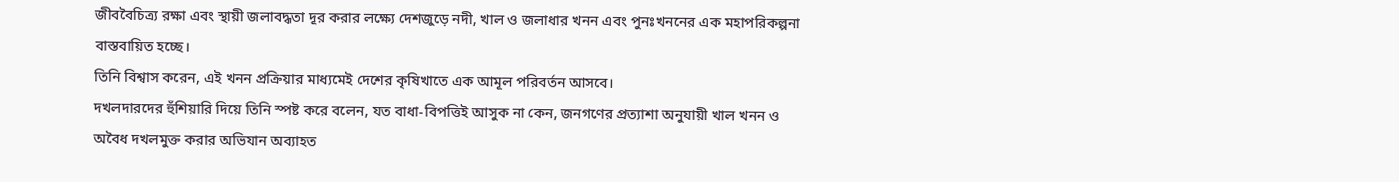জীববৈচিত্র্য রক্ষা এবং স্থায়ী জলাবদ্ধতা দূর করার লক্ষ্যে দেশজুড়ে নদী, খাল ও জলাধার খনন এবং পুনঃখননের এক মহাপরিকল্পনা বাস্তবায়িত হচ্ছে।
তিনি বিশ্বাস করেন, এই খনন প্রক্রিয়ার মাধ্যমেই দেশের কৃষিখাতে এক আমূল পরিবর্তন আসবে।
দখলদারদের হুঁশিয়ারি দিয়ে তিনি স্পষ্ট করে বলেন, যত বাধা-বিপত্তিই আসুক না কেন, জনগণের প্রত্যাশা অনুযায়ী খাল খনন ও অবৈধ দখলমুক্ত করার অভিযান অব্যাহত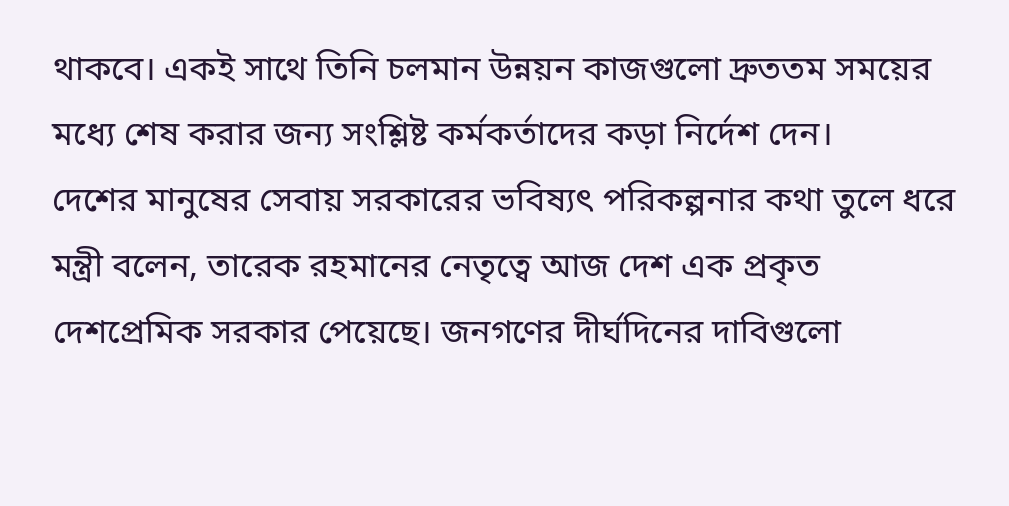থাকবে। একই সাথে তিনি চলমান উন্নয়ন কাজগুলো দ্রুততম সময়ের মধ্যে শেষ করার জন্য সংশ্লিষ্ট কর্মকর্তাদের কড়া নির্দেশ দেন।
দেশের মানুষের সেবায় সরকারের ভবিষ্যৎ পরিকল্পনার কথা তুলে ধরে মন্ত্রী বলেন, তারেক রহমানের নেতৃত্বে আজ দেশ এক প্রকৃত দেশপ্রেমিক সরকার পেয়েছে। জনগণের দীর্ঘদিনের দাবিগুলো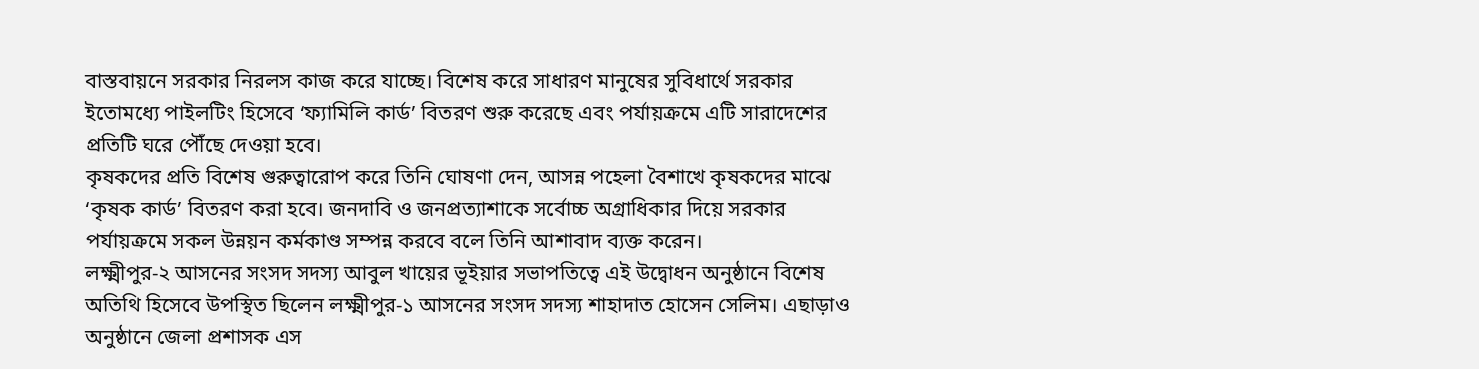বাস্তবায়নে সরকার নিরলস কাজ করে যাচ্ছে। বিশেষ করে সাধারণ মানুষের সুবিধার্থে সরকার ইতোমধ্যে পাইলটিং হিসেবে ‘ফ্যামিলি কার্ড’ বিতরণ শুরু করেছে এবং পর্যায়ক্রমে এটি সারাদেশের প্রতিটি ঘরে পৌঁছে দেওয়া হবে।
কৃষকদের প্রতি বিশেষ গুরুত্বারোপ করে তিনি ঘোষণা দেন, আসন্ন পহেলা বৈশাখে কৃষকদের মাঝে ‘কৃষক কার্ড’ বিতরণ করা হবে। জনদাবি ও জনপ্রত্যাশাকে সর্বোচ্চ অগ্রাধিকার দিয়ে সরকার পর্যায়ক্রমে সকল উন্নয়ন কর্মকাণ্ড সম্পন্ন করবে বলে তিনি আশাবাদ ব্যক্ত করেন।
লক্ষ্মীপুর-২ আসনের সংসদ সদস্য আবুল খায়ের ভূইয়ার সভাপতিত্বে এই উদ্বোধন অনুষ্ঠানে বিশেষ অতিথি হিসেবে উপস্থিত ছিলেন লক্ষ্মীপুর-১ আসনের সংসদ সদস্য শাহাদাত হোসেন সেলিম। এছাড়াও অনুষ্ঠানে জেলা প্রশাসক এস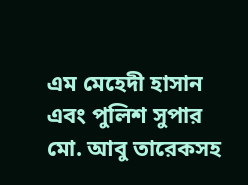এম মেহেদী হাসান এবং পুলিশ সুপার মো. আবু তারেকসহ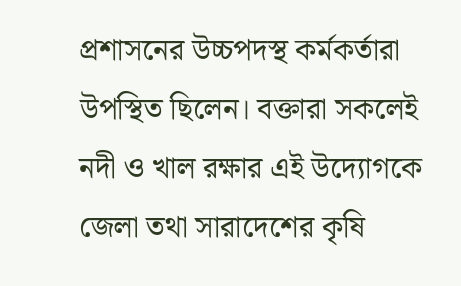প্রশাসনের উচ্চপদস্থ কর্মকর্তারা উপস্থিত ছিলেন। বক্তারা সকলেই নদী ও খাল রক্ষার এই উদ্যোগকে জেলা তথা সারাদেশের কৃষি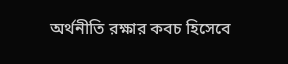অর্থনীতি রক্ষার কবচ হিসেবে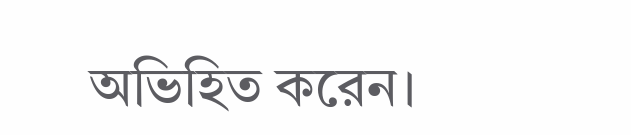অভিহিত করেন।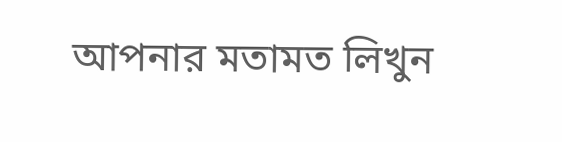আপনার মতামত লিখুন